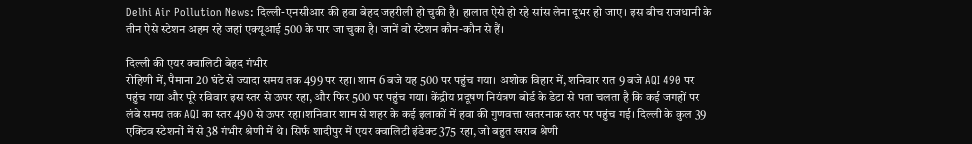Delhi Air Pollution News: दिल्ली-एनसीआर की हवा बेहद जहरीली हो चुकी है। हालात ऐसे हो रहे सांस लेना दूभर हो जाए। इस बीच राजधानी के तीन ऐसे स्टेशन अहम रहे जहां एक्यूआई 500 के पार जा चुका है। जानें वो स्टेशन कौन-कौन से हैं।

दिल्ली की एयर क्वालिटी बेहद गंभीर
रोहिणी में, पैमाना 20 घंटे से ज्यादा समय तक 499 पर रहा। शाम 6 बजे यह 500 पर पहुंच गया। अशोक विहार में, शनिवार रात 9 बजे AQI 490 पर पहुंच गया और पूरे रविवार इस स्तर से ऊपर रहा, और फिर 500 पर पहुंच गया। केंद्रीय प्रदूषण नियंत्रण बोर्ड के डेटा से पता चलता है कि कई जगहों पर लंबे समय तक AQI का स्तर 490 से ऊपर रहा।शनिवार शाम से शहर के कई इलाकों में हवा की गुणवत्ता खतरनाक स्तर पर पहुंच गई। दिल्ली के कुल 39 एक्टिव स्टेशनों में से 38 गंभीर श्रेणी में थे। सिर्फ शादीपुर में एयर क्वालिटी इंडेक्ट 375 रहा, जो बहुत खराब श्रेणी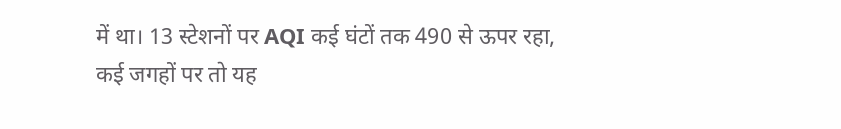में था। 13 स्टेशनों पर AQI कई घंटों तक 490 से ऊपर रहा, कई जगहों पर तो यह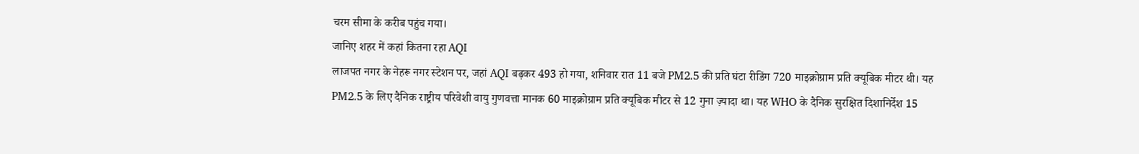चरम सीमा के करीब पहुंच गया।
जानिए शहर में कहां कितना रहा AQI
लाजपत नगर के नेहरू नगर स्टेशन पर, जहां AQI बढ़कर 493 हो गया, शनिवार रात 11 बजे PM2.5 की प्रति घंटा रीडिंग 720 माइक्रोग्राम प्रति क्यूबिक मीटर थी। यह PM2.5 के लिए दैनिक राष्ट्रीय परिवेशी वायु गुणवत्ता मानक 60 माइक्रोग्राम प्रति क्यूबिक मीटर से 12 गुना ज़्यादा था। यह WHO के दैनिक सुरक्षित दिशानिर्देश 15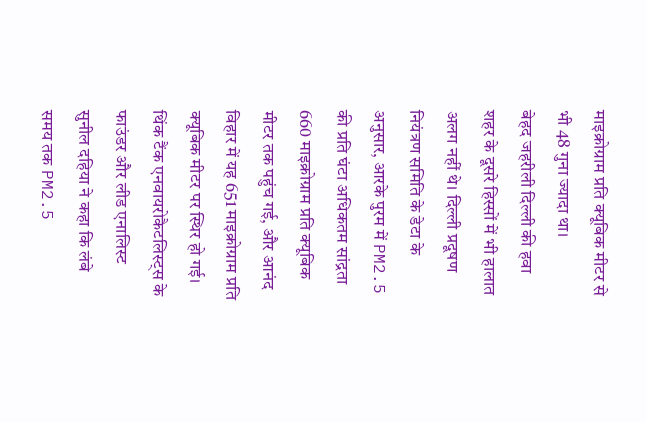माइक्रोग्राम प्रति क्यूबिक मीटर से भी 48 गुना ज्यादा था।
बेहद जहरीली दिल्ली की हवा
शहर के दूसरे हिस्सों में भी हालात अलग नहीं थे। दिल्ली प्रदूषण नियंत्रण समिति के डेटा के अनुसार, आरके पुरम में PM2.5 की प्रति घंटा अधिकतम सांद्रता 660 माइक्रोग्राम प्रति क्यूबिक मीटर तक पहुंच गई, और आनंद विहार में यह 651 माइक्रोग्राम प्रति क्यूबिक मीटर पर स्थिर हो गई। थिंक टैंक एनवायरोकैटलिस्ट्स के फाउंडर और लीड एनालिस्ट सुनील दहिया ने कहा कि लंबे समय तक PM2.5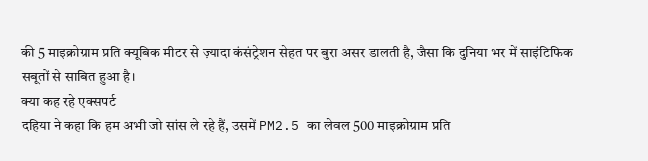की 5 माइक्रोग्राम प्रति क्यूबिक मीटर से ज़्यादा कंसंट्रेशन सेहत पर बुरा असर डालती है, जैसा कि दुनिया भर में साइंटिफिक सबूतों से साबित हुआ है।
क्या कह रहे एक्सपर्ट
दहिया ने कहा कि हम अभी जो सांस ले रहे हैं, उसमें PM2.5 का लेवल 500 माइक्रोग्राम प्रति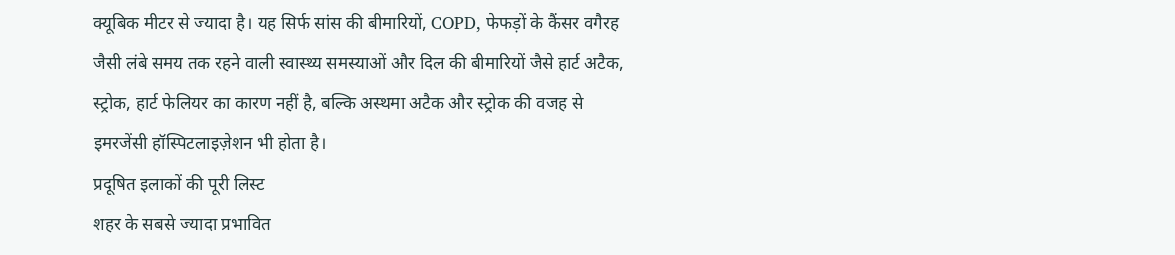क्यूबिक मीटर से ज्यादा है। यह सिर्फ सांस की बीमारियों, COPD, फेफड़ों के कैंसर वगैरह जैसी लंबे समय तक रहने वाली स्वास्थ्य समस्याओं और दिल की बीमारियों जैसे हार्ट अटैक, स्ट्रोक, हार्ट फेलियर का कारण नहीं है, बल्कि अस्थमा अटैक और स्ट्रोक की वजह से इमरजेंसी हॉस्पिटलाइज़ेशन भी होता है।
प्रदूषित इलाकों की पूरी लिस्ट
शहर के सबसे ज्यादा प्रभावित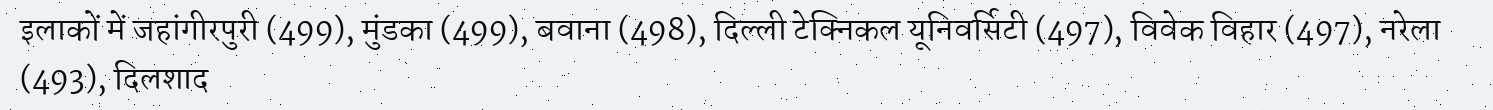इलाकों में जहांगीरपुरी (499), मुंडका (499), बवाना (498), दिल्ली टेक्निकल यूनिवर्सिटी (497), विवेक विहार (497), नरेला (493), दिलशाद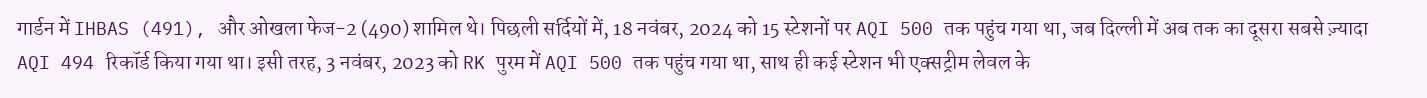गार्डन में IHBAS (491), और ओखला फेज-2 (490) शामिल थे। पिछली सर्दियों में, 18 नवंबर, 2024 को 15 स्टेशनों पर AQI 500 तक पहुंच गया था, जब दिल्ली में अब तक का दूसरा सबसे ज़्यादा AQI 494 रिकॉर्ड किया गया था। इसी तरह, 3 नवंबर, 2023 को RK पुरम में AQI 500 तक पहुंच गया था, साथ ही कई स्टेशन भी एक्सट्रीम लेवल के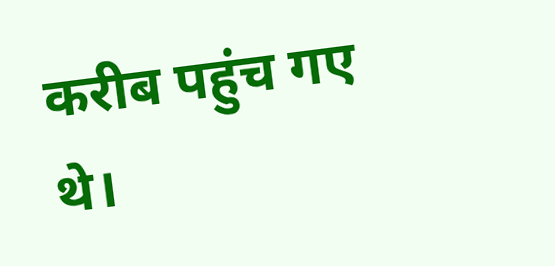करीब पहुंच गए थे।